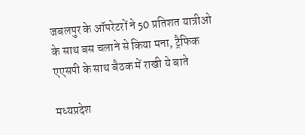जबलपुर के ऑपरेटरों ने 50 प्रतिशत यात्रीओ के साथ बस चलाने से किया मना, ट्रैफिक एएसपी के साथ बैठक में राखी ये बाते

मध्यप्रदेश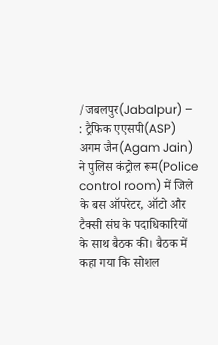/जबलपुर(Jabalpur) – : ट्रैफिक एएसपी(ASP) अगम जैन(Agam Jain) ने पुलिस कंट्रोल रूम(Police control room) में जिले के बस ऑपरेटर, ऑटो और टैक्सी संघ के पदाधिकारियों के साथ बैठक की। बैठक में कहा गया कि सोशल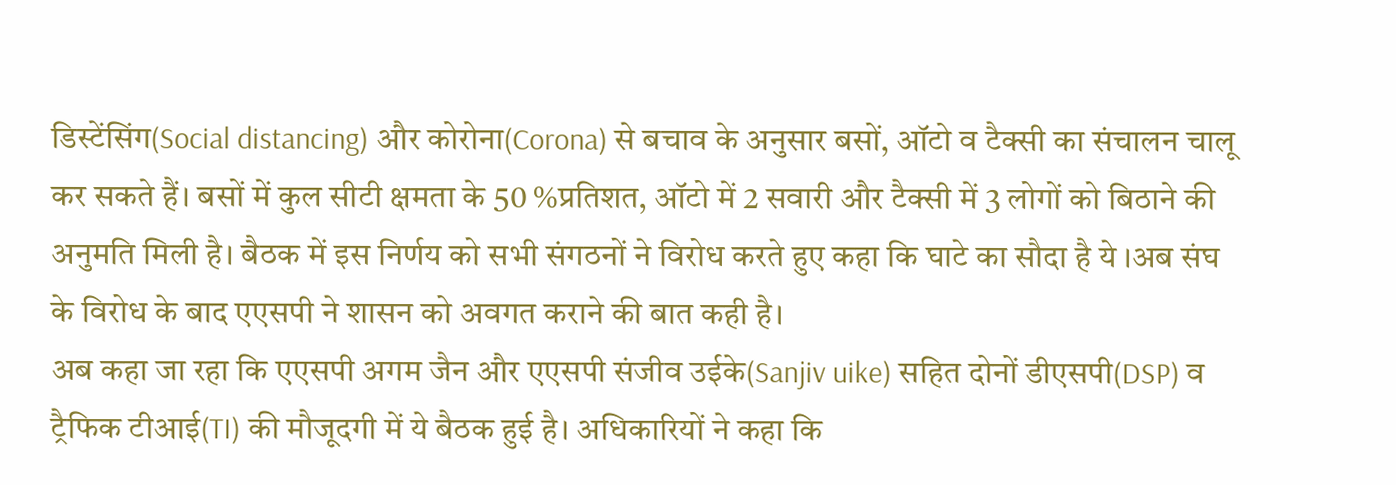डिस्टेंसिंग(Social distancing) और कोरोना(Corona) से बचाव के अनुसार बसों, ऑटो व टैक्सी का संचालन चालू कर सकते हैं। बसों में कुल सीटी क्षमता के 50 %प्रतिशत, ऑटो में 2 सवारी और टैक्सी में 3 लोगों को बिठाने की अनुमति मिली है। बैठक में इस निर्णय को सभी संगठनों ने विरोध करते हुए कहा कि घाटे का सौदा है ये ।अब संघ के विरोध के बाद एएसपी ने शासन को अवगत कराने की बात कही है।
अब कहा जा रहा कि एएसपी अगम जैन और एएसपी संजीव उईके(Sanjiv uike) सहित दोनों डीएसपी(DSP) व ट्रैफिक टीआई(TI) की मौजूदगी में ये बैठक हुई है। अधिकारियों ने कहा कि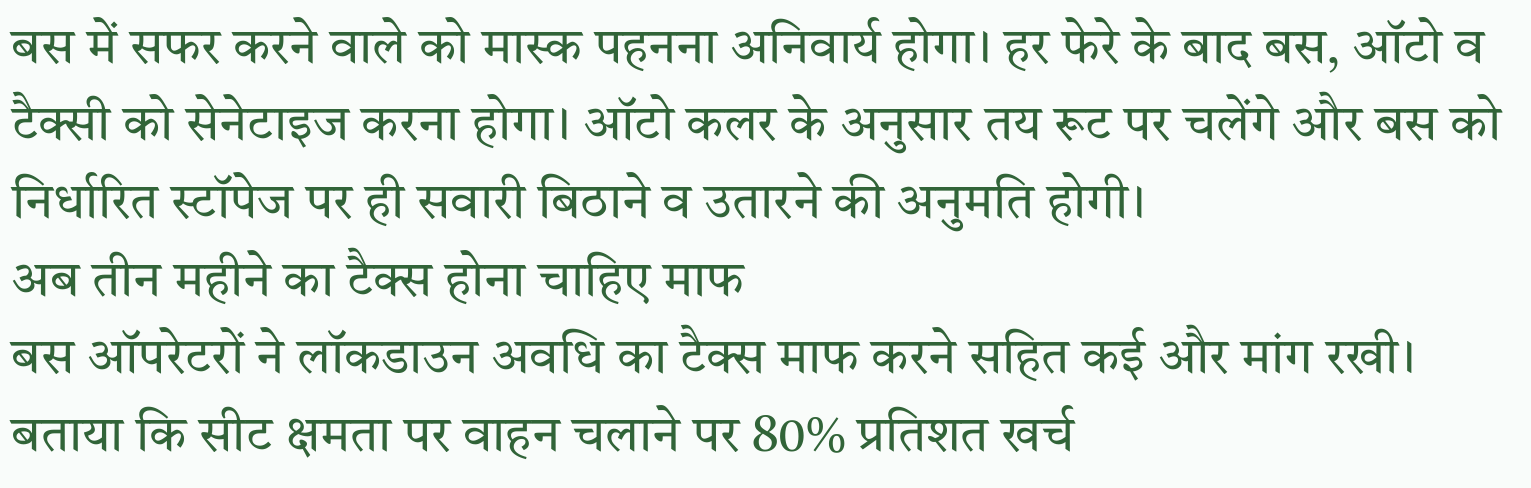बस में सफर करने वाले को मास्क पहनना अनिवार्य होगा। हर फेरे के बाद बस, ऑटो व टैक्सी को सेनेटाइज करना होगा। ऑटो कलर के अनुसार तय रूट पर चलेंगे और बस को निर्धारित स्टॉपेज पर ही सवारी बिठाने व उतारने की अनुमति होगी।
अब तीन महीने का टैक्स होना चाहिए माफ
बस ऑपरेटरों ने लॉकडाउन अवधि का टैक्स माफ करने सहित कई और मांग रखी। बताया कि सीट क्षमता पर वाहन चलाने पर 80% प्रतिशत खर्च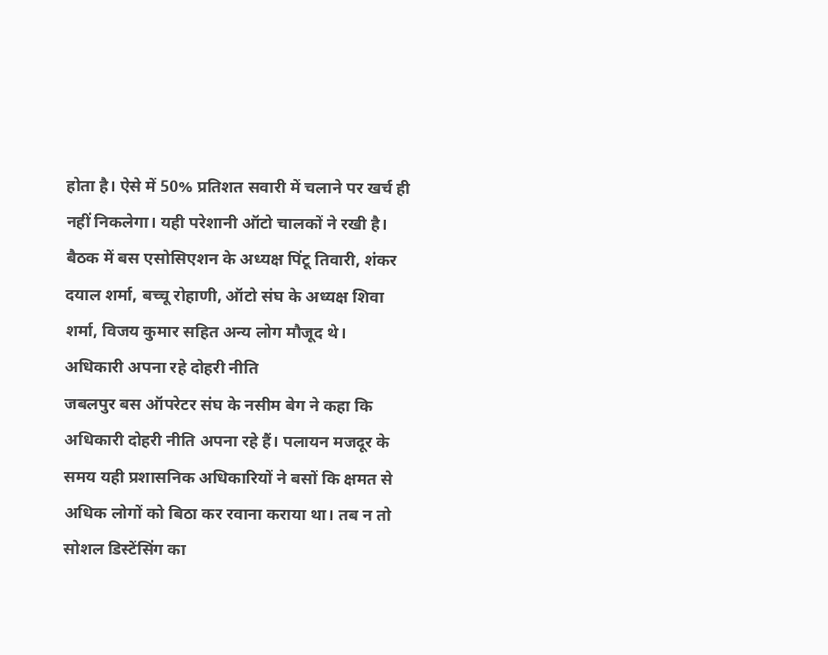होता है। ऐसे में 50% प्रतिशत सवारी में चलाने पर खर्च ही नहीं निकलेगा। यही परेशानी ऑटो चालकों ने रखी है। बैठक में बस एसोसिएशन के अध्यक्ष पिंटू तिवारी, शंकर दयाल शर्मा, बच्चू रोहाणी, ऑटो संघ के अध्यक्ष शिवा शर्मा, विजय कुमार सहित अन्य लोग मौजूद थे।
अधिकारी अपना रहे दोहरी नीति
जबलपुर बस ऑपरेटर संघ के नसीम बेग ने कहा कि अधिकारी दोहरी नीति अपना रहे हैं। पलायन मजदूर के समय यही प्रशासनिक अधिकारियों ने बसों कि क्षमत से अधिक लोगों को बिठा कर रवाना कराया था। तब न तो सोशल डिस्टेंसिंग का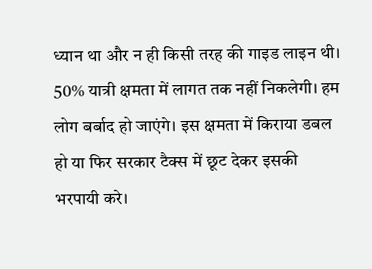ध्यान था और न ही किसी तरह की गाइड लाइन थी। 50% यात्री क्षमता में लागत तक नहीं निकलेगी। हम लोग बर्बाद हो जाएंगे। इस क्षमता में किराया डबल हो या फिर सरकार टैक्स में छूट देकर इसकी भरपायी करे।